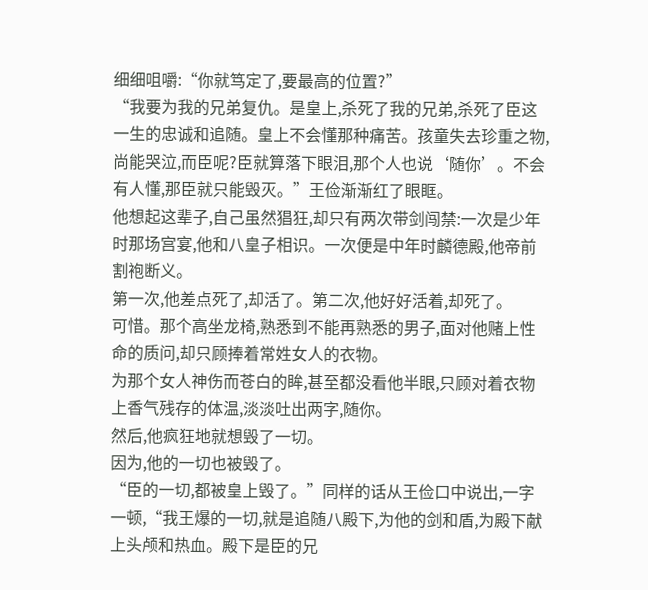细细咀嚼:“你就笃定了,要最高的位置?”
“我要为我的兄弟复仇。是皇上,杀死了我的兄弟,杀死了臣这一生的忠诚和追随。皇上不会懂那种痛苦。孩童失去珍重之物,尚能哭泣,而臣呢?臣就算落下眼泪,那个人也说‘随你’。不会有人懂,那臣就只能毁灭。”王俭渐渐红了眼眶。
他想起这辈子,自己虽然猖狂,却只有两次带剑闯禁:一次是少年时那场宫宴,他和八皇子相识。一次便是中年时麟德殿,他帝前割袍断义。
第一次,他差点死了,却活了。第二次,他好好活着,却死了。
可惜。那个高坐龙椅,熟悉到不能再熟悉的男子,面对他赌上性命的质问,却只顾捧着常姓女人的衣物。
为那个女人神伤而苍白的眸,甚至都没看他半眼,只顾对着衣物上香气残存的体温,淡淡吐出两字,随你。
然后,他疯狂地就想毁了一切。
因为,他的一切也被毁了。
“臣的一切,都被皇上毁了。”同样的话从王俭口中说出,一字一顿,“我王爆的一切,就是追随八殿下,为他的剑和盾,为殿下献上头颅和热血。殿下是臣的兄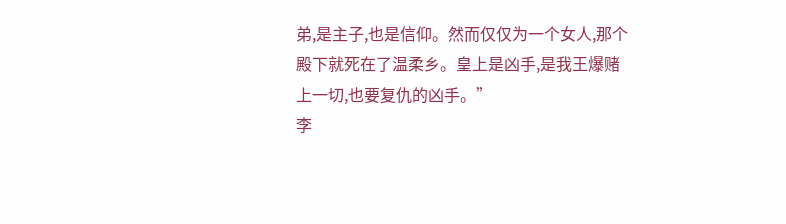弟,是主子,也是信仰。然而仅仅为一个女人,那个殿下就死在了温柔乡。皇上是凶手,是我王爆赌上一切,也要复仇的凶手。”
李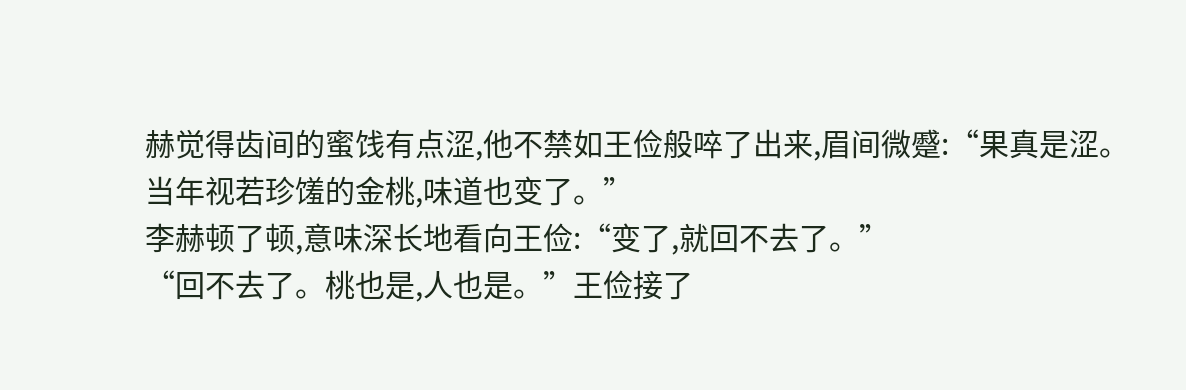赫觉得齿间的蜜饯有点涩,他不禁如王俭般啐了出来,眉间微蹙:“果真是涩。当年视若珍馐的金桃,味道也变了。”
李赫顿了顿,意味深长地看向王俭:“变了,就回不去了。”
“回不去了。桃也是,人也是。”王俭接了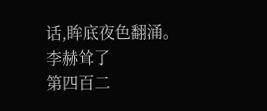话,眸底夜色翻涌。
李赫耸了
第四百二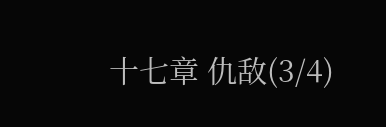十七章 仇敌(3/4)